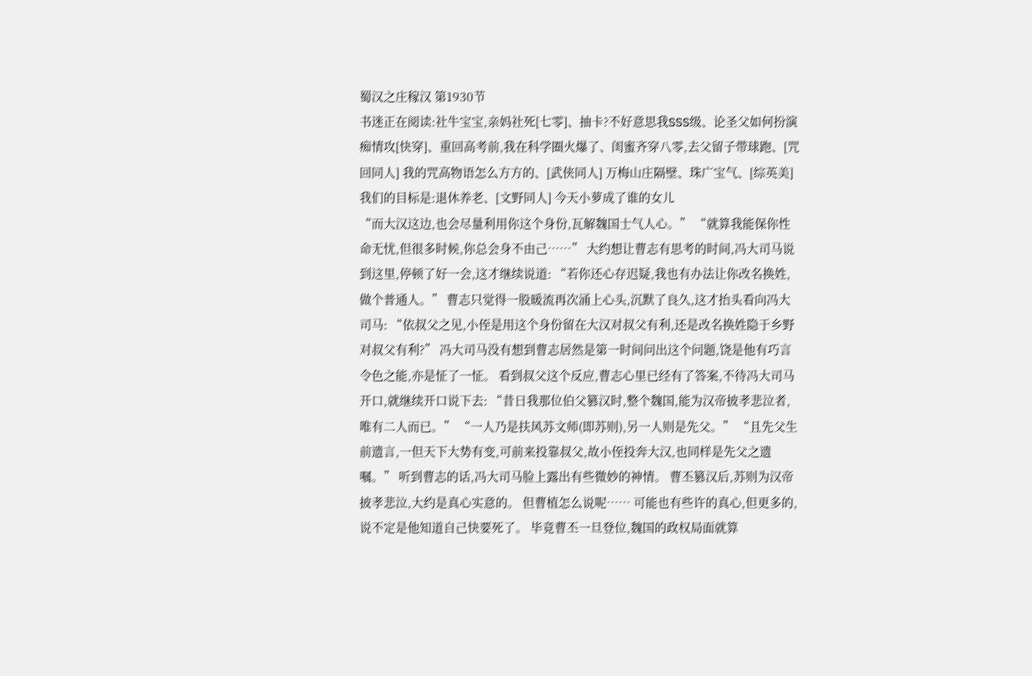蜀汉之庄稼汉 第1930节
书迷正在阅读:社牛宝宝,亲妈社死[七零]、抽卡?不好意思我SSS级、论圣父如何扮演痴情攻[快穿]、重回高考前,我在科学圈火爆了、闺蜜齐穿八零,去父留子带球跑、[咒回同人] 我的咒高物语怎么方方的、[武侠同人] 万梅山庄隔壁、珠广宝气、[综英美] 我们的目标是:退休养老、[文野同人] 今天小萝成了谁的女儿
“而大汉这边,也会尽量利用你这个身份,瓦解魏国士气人心。” “就算我能保你性命无忧,但很多时候,你总会身不由己……” 大约想让曹志有思考的时间,冯大司马说到这里,停顿了好一会,这才继续说道: “若你还心存迟疑,我也有办法让你改名换姓,做个普通人。” 曹志只觉得一股暖流再次涌上心头,沉默了良久,这才抬头看向冯大司马: “依叔父之见,小侄是用这个身份留在大汉对叔父有利,还是改名换姓隐于乡野对叔父有利?” 冯大司马没有想到曹志居然是第一时间问出这个问题,饶是他有巧言令色之能,亦是怔了一怔。 看到叔父这个反应,曹志心里已经有了答案,不待冯大司马开口,就继续开口说下去: “昔日我那位伯父篡汉时,整个魏国,能为汉帝披孝悲泣者,唯有二人而已。” “一人乃是扶风苏文师(即苏则),另一人则是先父。” “且先父生前遗言,一但天下大势有变,可前来投靠叔父,故小侄投奔大汉,也同样是先父之遗嘱。” 听到曹志的话,冯大司马脸上露出有些微妙的神情。 曹丕篡汉后,苏则为汉帝披孝悲泣,大约是真心实意的。 但曹植怎么说呢…… 可能也有些许的真心,但更多的,说不定是他知道自己快要死了。 毕竟曹丕一旦登位,魏国的政权局面就算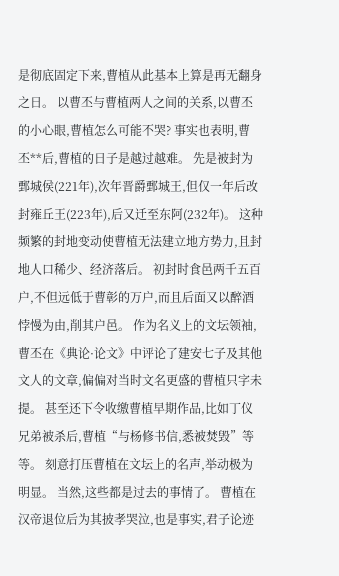是彻底固定下来,曹植从此基本上算是再无翻身之日。 以曹丕与曹植两人之间的关系,以曹丕的小心眼,曹植怎么可能不哭? 事实也表明,曹丕**后,曹植的日子是越过越难。 先是被封为鄄城侯(221年),次年晋爵鄄城王,但仅一年后改封雍丘王(223年),后又迁至东阿(232年)。 这种频繁的封地变动使曹植无法建立地方势力,且封地人口稀少、经济落后。 初封时食邑两千五百户,不但远低于曹彰的万户,而且后面又以醉酒悖慢为由,削其户邑。 作为名义上的文坛领袖,曹丕在《典论·论文》中评论了建安七子及其他文人的文章,偏偏对当时文名更盛的曹植只字未提。 甚至还下令收缴曹植早期作品,比如丁仪兄弟被杀后,曹植“与杨修书信,悉被焚毁”等等。 刻意打压曹植在文坛上的名声,举动极为明显。 当然,这些都是过去的事情了。 曹植在汉帝退位后为其披孝哭泣,也是事实,君子论迹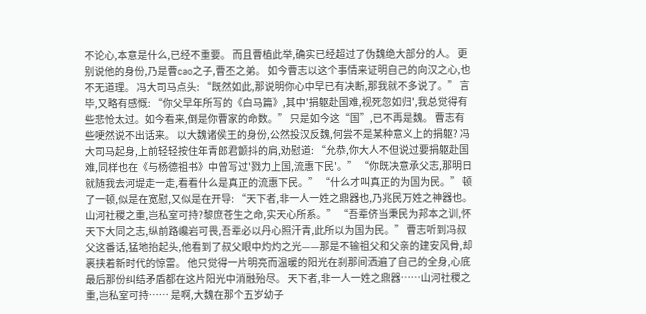不论心,本意是什么,已经不重要。 而且曹植此举,确实已经超过了伪魏绝大部分的人。 更别说他的身份,乃是曹cao之子,曹丕之弟。 如今曹志以这个事情来证明自己的向汉之心,也不无道理。 冯大司马点头: “既然如此,那说明你心中早已有决断,那我就不多说了。” 言毕,又略有感慨: “你父早年所写的《白马篇》,其中'捐躯赴国难,视死忽如归',我总觉得有些悲怆太过。如今看来,倒是你曹家的命数。” 只是如今这“国”,已不再是魏。 曹志有些哽然说不出话来。 以大魏诸侯王的身份,公然投汉反魏,何尝不是某种意义上的捐躯? 冯大司马起身,上前轻轻按住年青郎君颤抖的肩,劝慰道: “允恭,你大人不但说过要捐躯赴国难,同样也在《与杨德祖书》中曾写过'戮力上国,流惠下民'。” “你既决意承父志,那明日就随我去河堤走一走,看看什么是真正的流惠下民。” “什么才叫真正的为国为民。” 顿了一顿,似是在宽慰,又似是在开导: “天下者,非一人一姓之鼎器也,乃兆民万姓之神器也。山河社稷之重,岂私室可持?黎庶苍生之命,实天心所系。” “吾辈侪当秉民为邦本之训,怀天下大同之志,纵前路巉岩可畏,吾辈必以丹心照汗青,此所以为国为民。” 曹志听到冯叔父这番话,猛地抬起头,他看到了叔父眼中灼灼之光——那是不输祖父和父亲的建安风骨,却裹挟着新时代的惊雷。 他只觉得一片明亮而温暖的阳光在刹那间洒遍了自己的全身,心底最后那份纠结矛盾都在这片阳光中消融殆尽。 天下者,非一人一姓之鼎器……山河社稷之重,岂私室可持…… 是啊,大魏在那个五岁幼子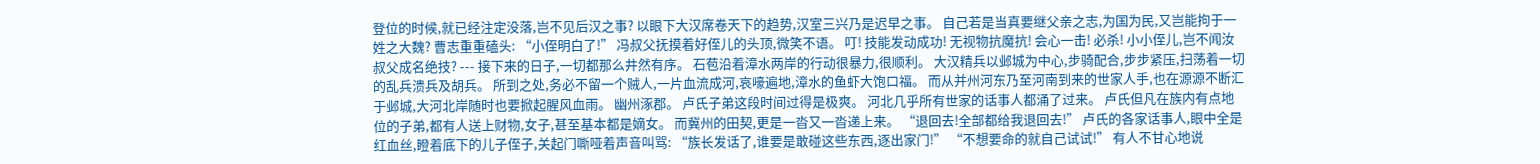登位的时候,就已经注定没落,岂不见后汉之事? 以眼下大汉席卷天下的趋势,汉室三兴乃是迟早之事。 自己若是当真要继父亲之志,为国为民,又岂能拘于一姓之大魏? 曹志重重磕头: “小侄明白了!” 冯叔父抚摸着好侄儿的头顶,微笑不语。 叮! 技能发动成功! 无视物抗魔抗! 会心一击! 必杀! 小小侄儿,岂不闻汝叔父成名绝技? --- 接下来的日子,一切都那么井然有序。 石苞沿着漳水两岸的行动很暴力,很顺利。 大汉精兵以邺城为中心,步骑配合,步步紧压,扫荡着一切的乱兵溃兵及胡兵。 所到之处,务必不留一个贼人,一片血流成河,哀嚎遍地,漳水的鱼虾大饱口福。 而从并州河东乃至河南到来的世家人手,也在源源不断汇于邺城,大河北岸随时也要掀起腥风血雨。 幽州涿郡。 卢氏子弟这段时间过得是极爽。 河北几乎所有世家的话事人都涌了过来。 卢氏但凡在族内有点地位的子弟,都有人送上财物,女子,甚至基本都是嫡女。 而冀州的田契,更是一沓又一沓递上来。 “退回去!全部都给我退回去!” 卢氏的各家话事人,眼中全是红血丝,瞪着底下的儿子侄子,关起门嘶哑着声音叫骂: “族长发话了,谁要是敢碰这些东西,逐出家门!” “不想要命的就自己试试!” 有人不甘心地说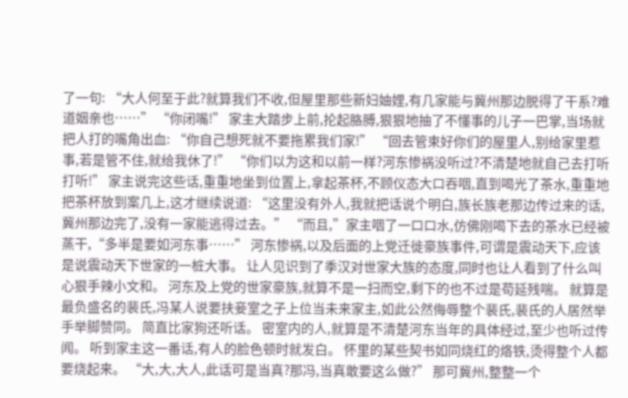了一句: “大人何至于此?就算我们不收,但屋里那些新妇妯娌,有几家能与冀州那边脱得了干系?难道姻亲也……” “你闭嘴!” 家主大踏步上前,抡起胳膊,狠狠地抽了不懂事的儿子一巴掌,当场就把人打的嘴角出血: “你自己想死就不要拖累我们家!” “回去管束好你们的屋里人,别给家里惹事,若是管不住,就给我休了!” “你们以为这和以前一样?河东惨祸没听过?不清楚地就自己去打听打听!” 家主说完这些话,重重地坐到位置上,拿起茶杯,不顾仪态大口吞咽,直到喝光了茶水,重重地把茶杯放到案几上,这才继续说道: “这里没有外人,我就把话说个明白,族长族老那边传过来的话,冀州那边完了,没有一家能逃得过去。” “而且,”家主咽了一口口水,仿佛刚喝下去的茶水已经被蒸干,“多半是要如河东事……” 河东惨祸,以及后面的上党迁徙豪族事件,可谓是震动天下,应该是说震动天下世家的一桩大事。 让人见识到了季汉对世家大族的态度,同时也让人看到了什么叫心狠手辣小文和。 河东及上党的世家豪族,就算不是一扫而空,剩下的也不过是苟延残喘。 就算是最负盛名的裴氏,冯某人说要扶妾室之子上位当未来家主,如此公然侮辱整个裴氏,裴氏的人居然举手举脚赞同。 简直比家狗还听话。 密室内的人,就算是不清楚河东当年的具体经过,至少也听过传闻。 听到家主这一番话,有人的脸色顿时就发白。 怀里的某些契书如同烧红的烙铁,烫得整个人都要烧起来。 “大,大,大人,此话可是当真?那冯,当真敢要这么做?” 那可冀州,整整一个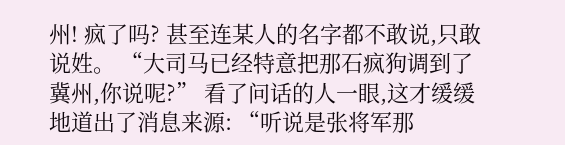州! 疯了吗? 甚至连某人的名字都不敢说,只敢说姓。 “大司马已经特意把那石疯狗调到了冀州,你说呢?” 看了问话的人一眼,这才缓缓地道出了消息来源: “听说是张将军那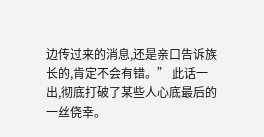边传过来的消息,还是亲口告诉族长的,肯定不会有错。” 此话一出,彻底打破了某些人心底最后的一丝侥幸。